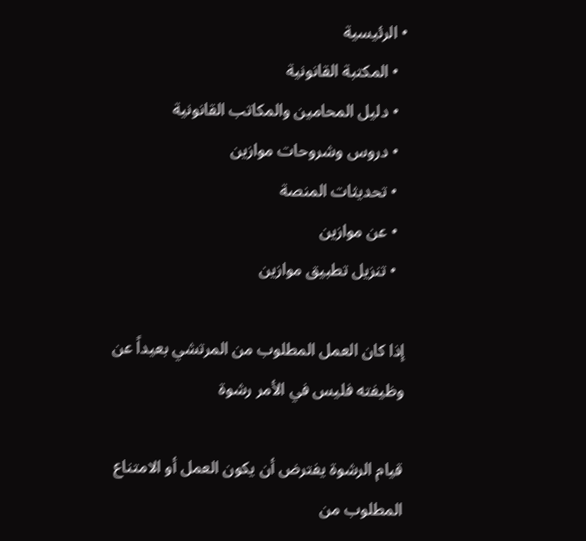• الرئيسية
  • المكتبة القانونية
  • دليل المحامين والمكاتب القانونية
  • دروس وشروحات موازين
  • تحديثات المنصة
  • عن موازين
  • تنزيل تطبيق موازين

إذا كان العمل المطلوب من المرتشي بعيداً عن وظيفته فليس في الأمر رشوة

قيام الرشوة يفترض أن يكون العمل أو الامتناع المطلوب من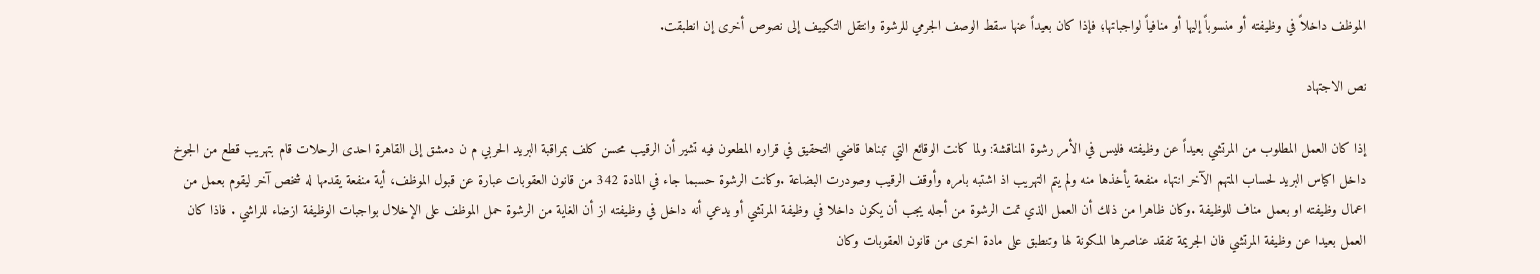الموظف داخلاً في وظيفته أو منسوباً إليها أو منافياً لواجباتها؛ فإذا كان بعيداً عنها سقط الوصف الجرمي للرشوة وانتقل التكييف إلى نصوص أخرى إن انطبقت.

نص الاجتهاد

إذا كان العمل المطلوب من المرتشي بعيداً عن وظيفته فليس في الأمر رشوة المناقشة: ولما كانت الوقائع التي تبناها قاضي التحقيق في قراره المطعون فيه تشير أن الرقيب محسن كلف بمراقبة البريد الحربي م ن دمشق إلى القاهرة احدى الرحلات قام بتهريب قطع من الجوخ داخل اکیاس البريد لحساب المتهم الآخر انتهاء منفعة يأخذها منه ولم يتم التهريب اذ اشتبه بامره وأوقف الرقیب وصودرت البضاعة .وكانت الرشوة حسبما جاء في المادة 342 من قانون العقوبات عبارة عن قبول الموظف، أية منفعة يقدمها له شخص آخر ليقوم بعمل من اعمال وظيفته او بعمل مناف للوظيفة .وكان ظاهرا من ذلك أن العمل الذي تمت الرشوة من أجله يجب أن يكون داخلا في وظيفة المرتشي أو يدعي أنه داخل في وظيفته از أن الغاية من الرشوة حمل الموظف على الإخلال بواجبات الوظيفة ازضاء للراشي . فاذا كان العمل بعيدا عن وظيفة المرتشي فان الجريمة تفقد عناصرها المكونة لها وتنطبق على مادة اخرى من قانون العقوبات وكان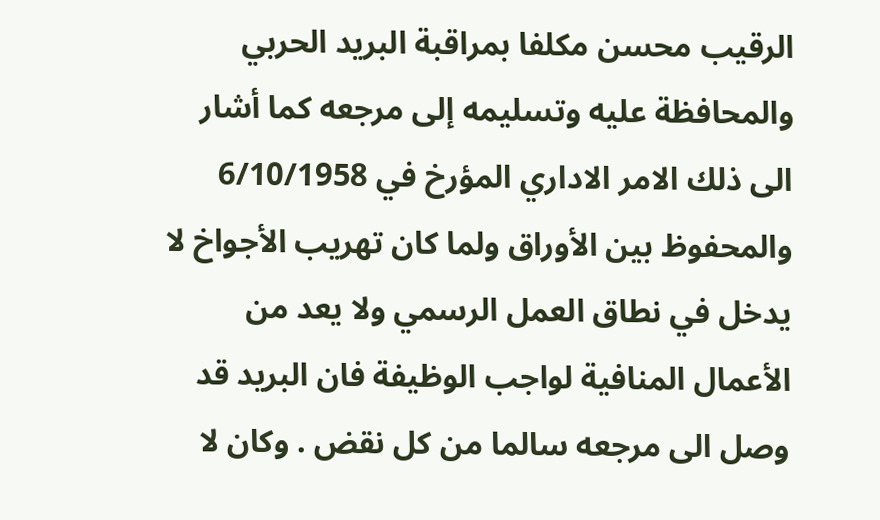الرقيب محسن مكلفا بمراقبة البريد الحربي والمحافظة عليه وتسليمه إلى مرجعه كما أشار الى ذلك الامر الاداري المؤرخ في 6/10/1958 والمحفوظ بين الأوراق ولما كان تهريب الأجواخ لا يدخل في نطاق العمل الرسمي ولا يعد من الأعمال المنافية لواجب الوظيفة فان البريد قد وصل الى مرجعه سالما من كل نقض . وكان لا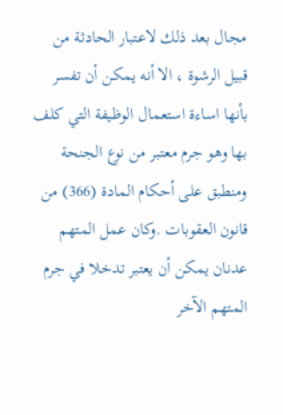مجال بعد ذلك لاعتبار الحادثة من قبيل الرشوة ، الا أنه يمكن أن تفسر بأنها اساءة استعمال الوظيفة التي كلف بها وهو جرم معتبر من نوع الجنحة ومنطبق على أحكام المادة (366) من قانون العقوبات .وكان عمل المتهم عدنان يمكن أن يعتبر تدخلا في جرم المتهم الآخر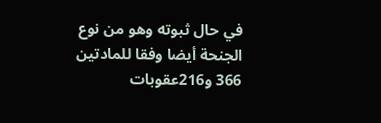في حال ثبوته وهو من نوع الجنحة أيضا وفقا للمادتين 366 و216عقوبات